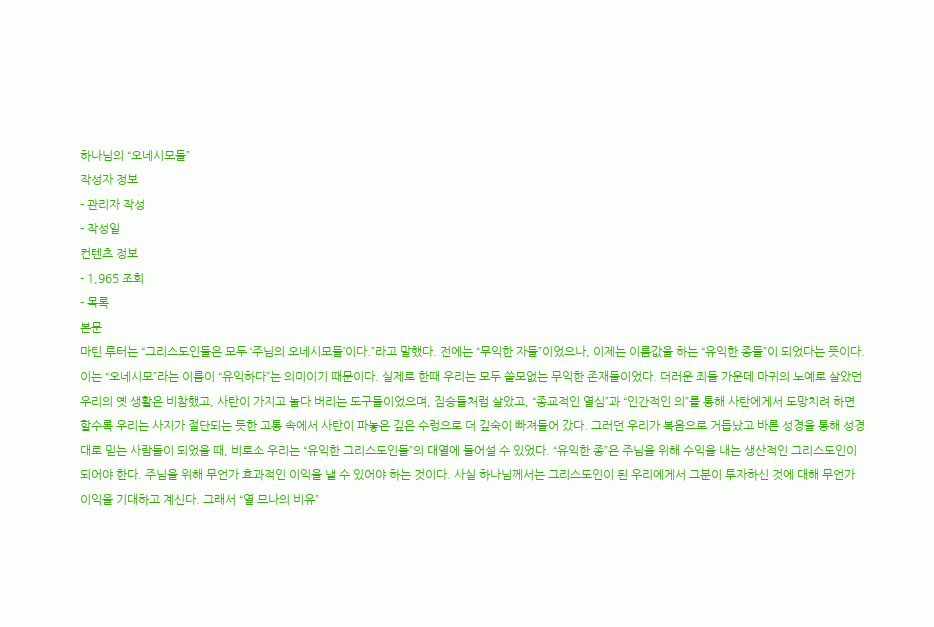하나님의 “오네시모들”
작성자 정보
- 관리자 작성
- 작성일
컨텐츠 정보
- 1,965 조회
- 목록
본문
마틴 루터는 “그리스도인들은 모두 ‘주님의 오네시모들’이다.”라고 말했다. 전에는 “무익한 자들”이었으나, 이제는 이름값을 하는 “유익한 종들”이 되었다는 뜻이다. 이는 “오네시모”라는 이름이 “유익하다”는 의미이기 때문이다. 실제로 한때 우리는 모두 쓸모없는 무익한 존재들이었다. 더러운 죄들 가운데 마귀의 노예로 살았던 우리의 옛 생활은 비참했고, 사탄이 가지고 놀다 버리는 도구들이었으며, 짐승들처럼 살았고, “종교적인 열심”과 “인간적인 의”를 통해 사탄에게서 도망치려 하면 할수록 우리는 사지가 절단되는 듯한 고통 속에서 사탄이 파놓은 깊은 수렁으로 더 깊숙이 빠져들어 갔다. 그러던 우리가 복음으로 거듭났고 바른 성경을 통해 성경대로 믿는 사람들이 되었을 때, 비로소 우리는 “유익한 그리스도인들”의 대열에 들어설 수 있었다. “유익한 종”은 주님을 위해 수익을 내는 생산적인 그리스도인이 되어야 한다. 주님을 위해 무언가 효과적인 이익을 낼 수 있어야 하는 것이다. 사실 하나님께서는 그리스도인이 된 우리에게서 그분이 투자하신 것에 대해 무언가 이익을 기대하고 계신다. 그래서 “열 므나의 비유”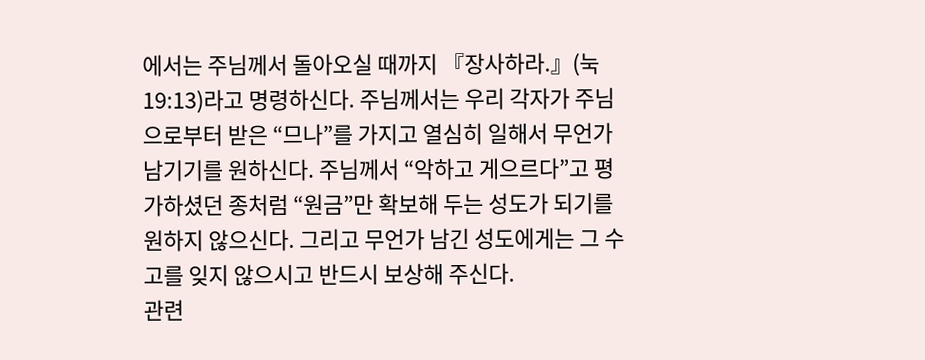에서는 주님께서 돌아오실 때까지 『장사하라.』(눅 19:13)라고 명령하신다. 주님께서는 우리 각자가 주님으로부터 받은 “므나”를 가지고 열심히 일해서 무언가 남기기를 원하신다. 주님께서 “악하고 게으르다”고 평가하셨던 종처럼 “원금”만 확보해 두는 성도가 되기를 원하지 않으신다. 그리고 무언가 남긴 성도에게는 그 수고를 잊지 않으시고 반드시 보상해 주신다.
관련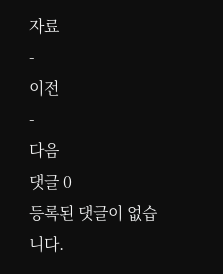자료
-
이전
-
다음
댓글 0
등록된 댓글이 없습니다.